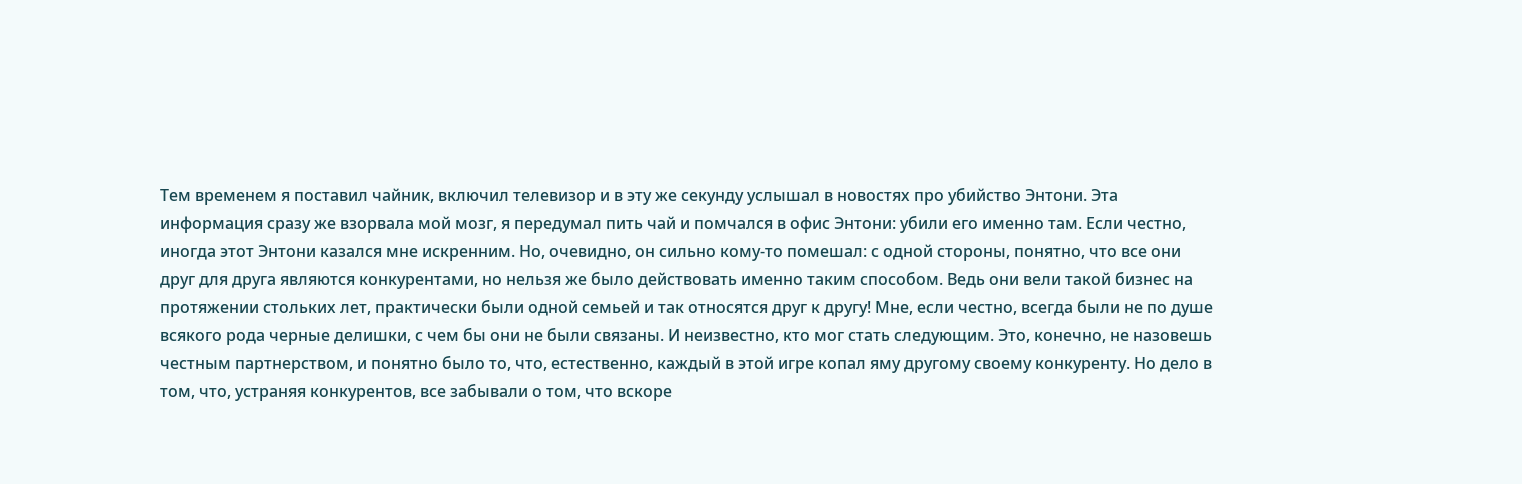Тем временем я поставил чайник, включил телевизор и в эту же секунду услышал в новостях про убийство Энтони. Эта информация сразу же взорвала мой мозг, я передумал пить чай и помчался в офис Энтони: убили его именно там. Если честно, иногда этот Энтони казался мне искренним. Но, очевидно, он сильно кому-то помешал: с одной стороны, понятно, что все они друг для друга являются конкурентами, но нельзя же было действовать именно таким способом. Ведь они вели такой бизнес на протяжении стольких лет, практически были одной семьей и так относятся друг к другу! Мне, если честно, всегда были не по душе всякого рода черные делишки, с чем бы они не были связаны. И неизвестно, кто мог стать следующим. Это, конечно, не назовешь честным партнерством, и понятно было то, что, естественно, каждый в этой игре копал яму другому своему конкуренту. Но дело в том, что, устраняя конкурентов, все забывали о том, что вскоре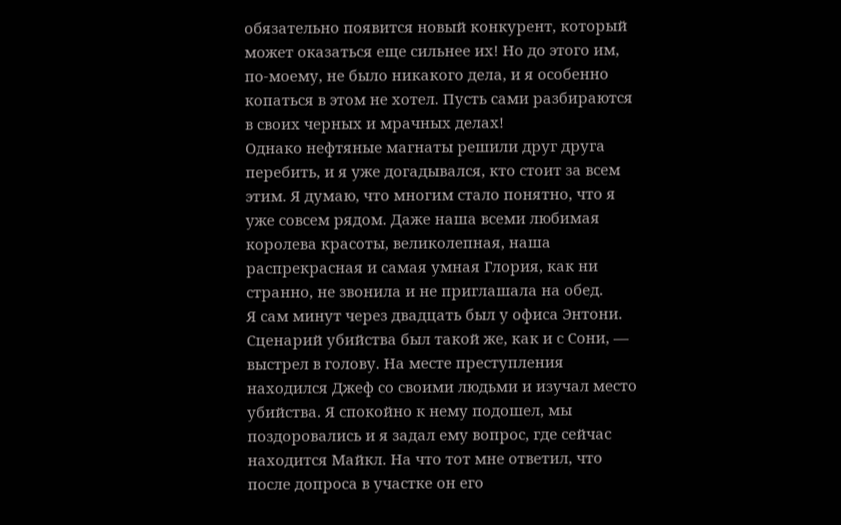обязательно появится новый конкурент, который может оказаться еще сильнее их! Но до этого им, по-моему, не было никакого дела, и я особенно копаться в этом не хотел. Пусть сами разбираются в своих черных и мрачных делах!
Однако нефтяные магнаты решили друг друга перебить, и я уже догадывался, кто стоит за всем этим. Я думаю, что многим стало понятно, что я уже совсем рядом. Даже наша всеми любимая королева красоты, великолепная, наша распрекрасная и самая умная Глория, как ни странно, не звонила и не приглашала на обед.
Я сам минут через двадцать был у офиса Энтони. Сценарий убийства был такой же, как и с Сони, — выстрел в голову. На месте преступления находился Джеф со своими людьми и изучал место убийства. Я спокойно к нему подошел, мы поздоровались и я задал ему вопрос, где сейчас находится Майкл. На что тот мне ответил, что после допроса в участке он его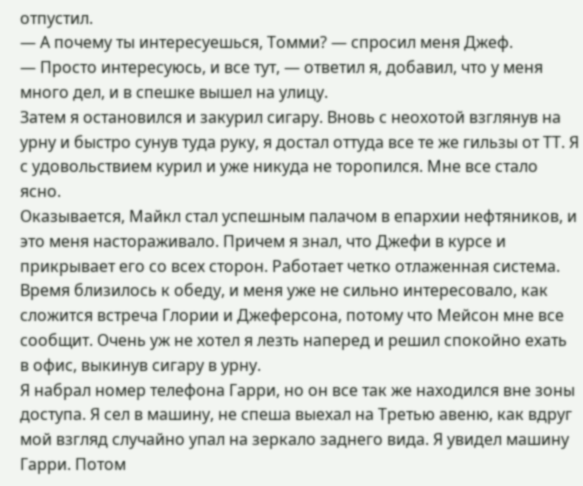отпустил.
— А почему ты интересуешься, Томми? — спросил меня Джеф.
— Просто интересуюсь, и все тут, — ответил я, добавил, что у меня много дел, и в спешке вышел на улицу.
Затем я остановился и закурил сигару. Вновь с неохотой взглянув на урну и быстро сунув туда руку, я достал оттуда все те же гильзы от ТТ. Я с удовольствием курил и уже никуда не торопился. Мне все стало ясно.
Оказывается, Майкл стал успешным палачом в епархии нефтяников, и это меня настораживало. Причем я знал, что Джефи в курсе и прикрывает его со всех сторон. Работает четко отлаженная система.
Время близилось к обеду, и меня уже не сильно интересовало, как сложится встреча Глории и Джеферсона, потому что Мейсон мне все сообщит. Очень уж не хотел я лезть наперед и решил спокойно ехать в офис, выкинув сигару в урну.
Я набрал номер телефона Гарри, но он все так же находился вне зоны доступа. Я сел в машину, не спеша выехал на Третью авеню, как вдруг мой взгляд случайно упал на зеркало заднего вида. Я увидел машину Гарри. Потом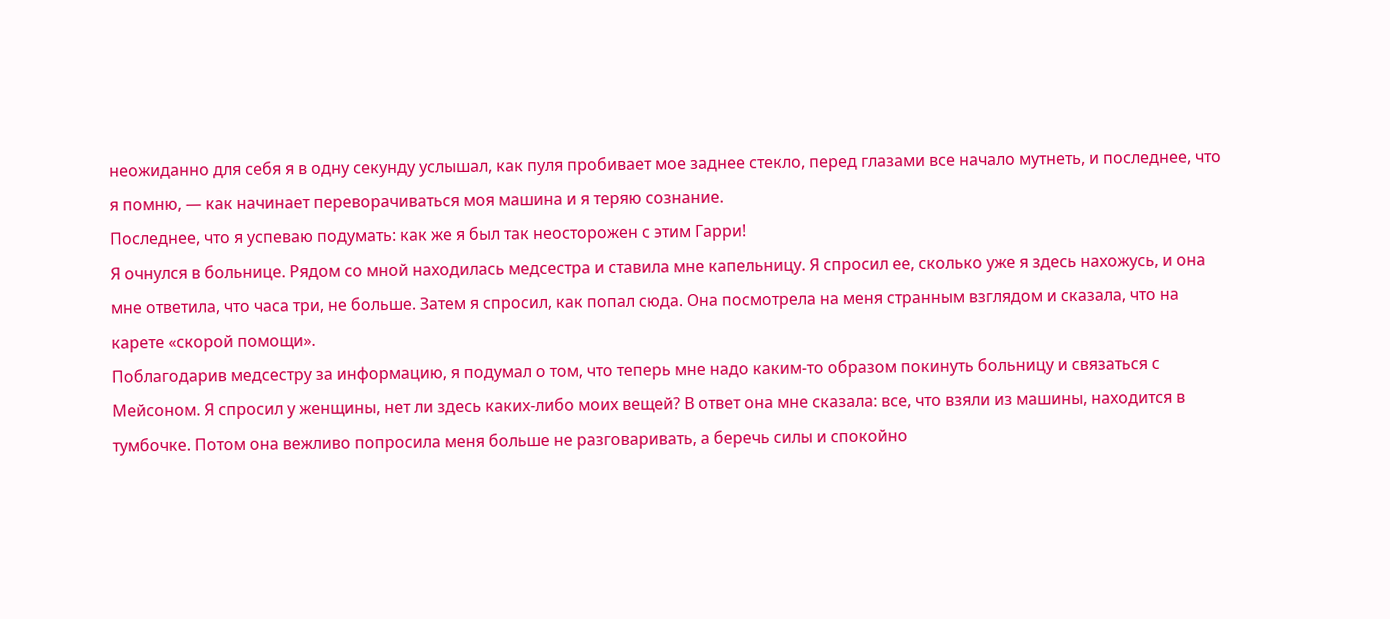неожиданно для себя я в одну секунду услышал, как пуля пробивает мое заднее стекло, перед глазами все начало мутнеть, и последнее, что я помню, — как начинает переворачиваться моя машина и я теряю сознание.
Последнее, что я успеваю подумать: как же я был так неосторожен с этим Гарри!
Я очнулся в больнице. Рядом со мной находилась медсестра и ставила мне капельницу. Я спросил ее, сколько уже я здесь нахожусь, и она мне ответила, что часа три, не больше. Затем я спросил, как попал сюда. Она посмотрела на меня странным взглядом и сказала, что на карете «скорой помощи».
Поблагодарив медсестру за информацию, я подумал о том, что теперь мне надо каким-то образом покинуть больницу и связаться с Мейсоном. Я спросил у женщины, нет ли здесь каких-либо моих вещей? В ответ она мне сказала: все, что взяли из машины, находится в тумбочке. Потом она вежливо попросила меня больше не разговаривать, а беречь силы и спокойно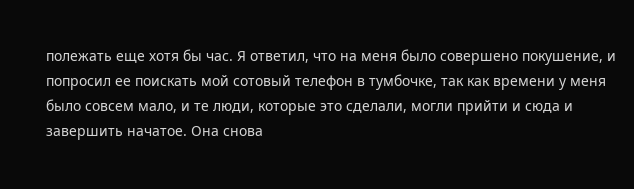полежать еще хотя бы час. Я ответил, что на меня было совершено покушение, и попросил ее поискать мой сотовый телефон в тумбочке, так как времени у меня было совсем мало, и те люди, которые это сделали, могли прийти и сюда и завершить начатое. Она снова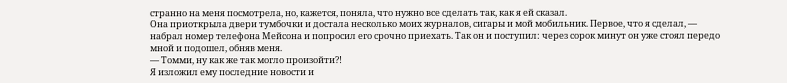странно на меня посмотрела, но, кажется, поняла, что нужно все сделать так, как я ей сказал.
Она приоткрыла двери тумбочки и достала несколько моих журналов, сигары и мой мобильник. Первое, что я сделал, — набрал номер телефона Мейсона и попросил его срочно приехать. Так он и поступил: через сорок минут он уже стоял передо мной и подошел, обняв меня.
— Томми, ну как же так могло произойти?!
Я изложил ему последние новости и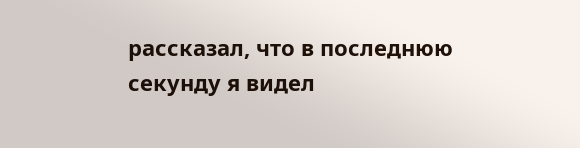рассказал, что в последнюю секунду я видел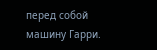перед собой машину Гарри.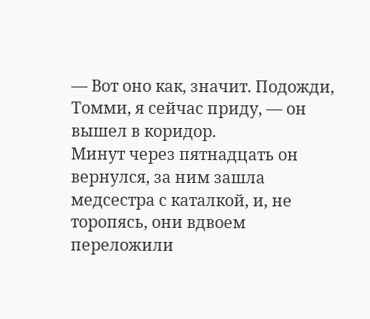— Вот оно как, значит. Подожди, Томми, я сейчас приду, — он вышел в коридор.
Минут через пятнадцать он вернулся, за ним зашла медсестра с каталкой, и, не торопясь, они вдвоем переложили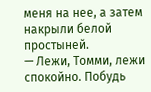меня на нее, а затем накрыли белой простыней.
— Лежи, Томми, лежи спокойно. Побудь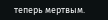теперь мертвым.